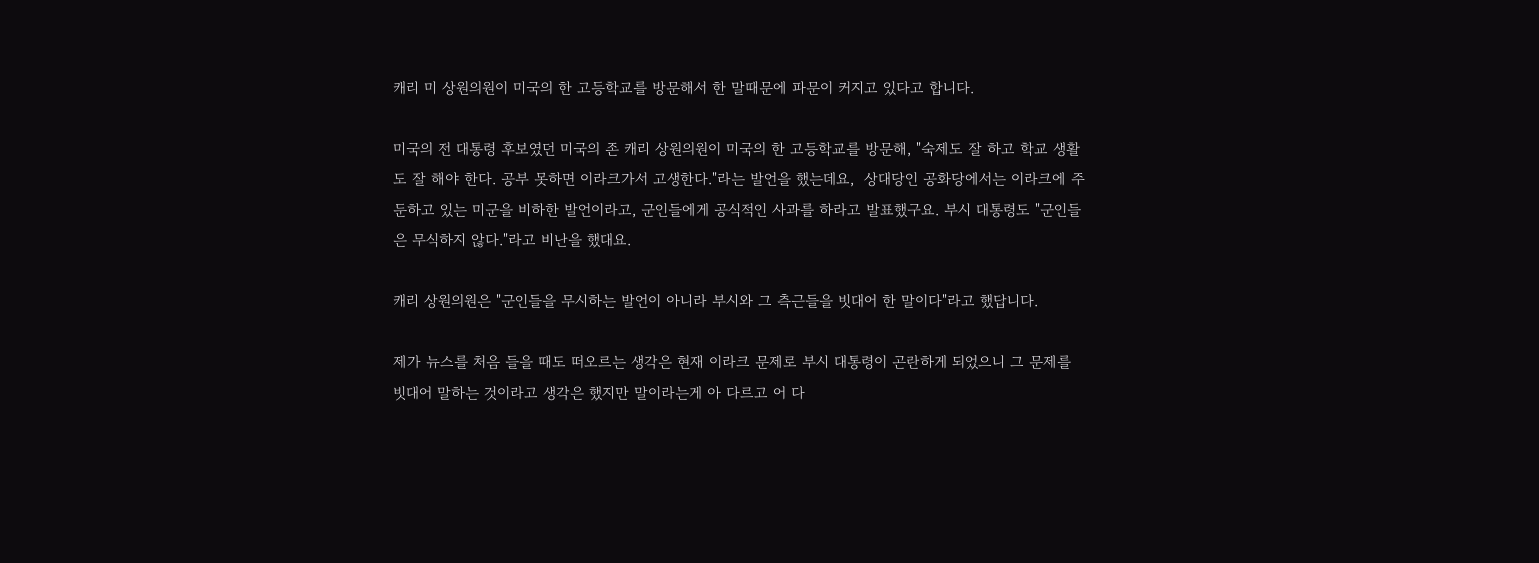캐리 미 상원의원이 미국의 한 고등학교를 방문해서 한 말때문에 파문이 커지고 있다고 합니다.

미국의 전 대통령 후보였던 미국의 존 캐리 상원의원이 미국의 한 고등학교를 방문해, "숙제도 잘 하고 학교 생활도 잘 해야 한다. 공부 못하면 이라크가서 고생한다."라는 발언을 했는데요,  상대당인 공화당에서는 이라크에 주둔하고 있는 미군을 비하한 발언이라고, 군인들에게 공식적인 사과를 하라고 발표했구요. 부시 대통령도 "군인들은 무식하지 않다."라고 비난을 했대요.

캐리 상원의원은 "군인들을 무시하는 발언이 아니라 부시와 그 측근들을 빗대어 한 말이다"라고 했답니다.

제가 뉴스를 처음 들을 때도 떠오르는 생각은 현재 이라크 문제로 부시 대통령이 곤란하게 되었으니 그 문제를 빗대어 말하는 것이라고 생각은 했지만 말이라는게 아 다르고 어 다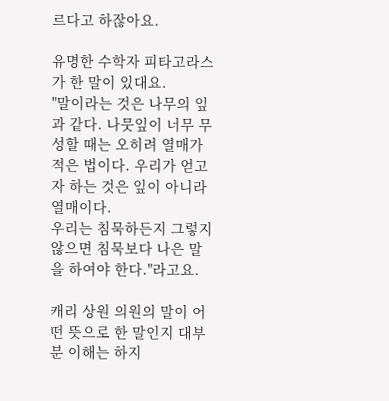르다고 하잖아요.

유명한 수학자 피타고라스가 한 말이 있대요.
"말이라는 것은 나무의 잎과 같다. 나뭇잎이 너무 무성할 때는 오히려 열매가 적은 법이다. 우리가 얻고자 하는 것은 잎이 아니라 열매이다.
우리는 침묵하든지 그렇지 않으면 침묵보다 나은 말을 하여야 한다."라고요.

캐리 상원 의원의 말이 어떤 뜻으로 한 말인지 대부분 이해는 하지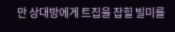만 상대방에게 트집을 잡힐 빌미를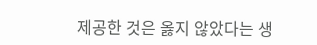제공한 것은 옳지 않았다는 생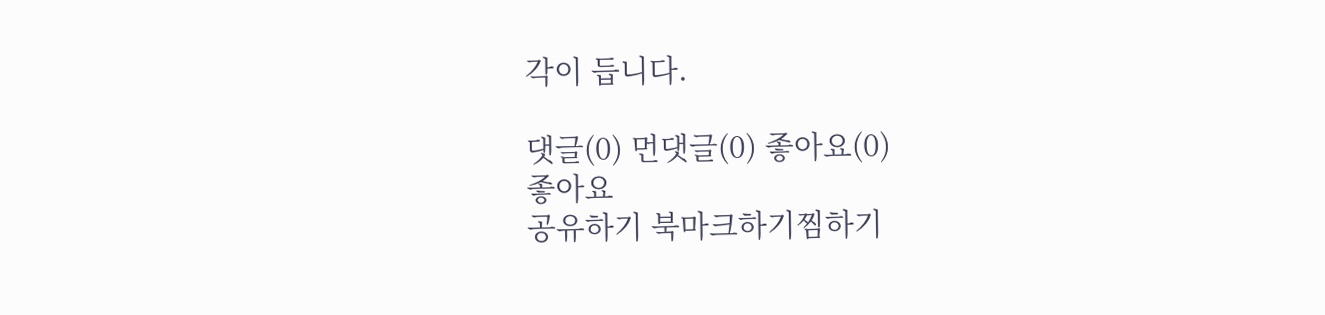각이 듭니다.

댓글(0) 먼댓글(0) 좋아요(0)
좋아요
공유하기 북마크하기찜하기